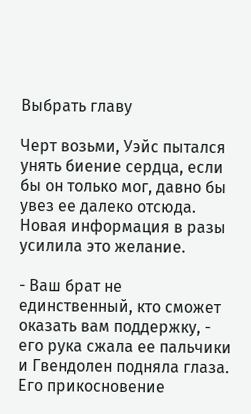Выбрать главу

Черт возьми, Уэйс пытался унять биение сердца, если бы он только мог, давно бы увез ее далеко отсюда. Новая информация в разы усилила это желание.

- Ваш брат не единственный, кто сможет оказать вам поддержку, - его рука сжала ее пальчики и Гвендолен подняла глаза. Его прикосновение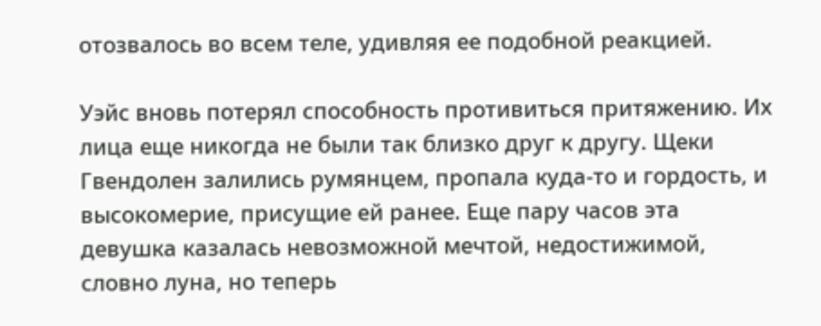отозвалось во всем теле, удивляя ее подобной реакцией.

Уэйс вновь потерял способность противиться притяжению. Их лица еще никогда не были так близко друг к другу. Щеки Гвендолен залились румянцем, пропала куда-то и гордость, и высокомерие, присущие ей ранее. Еще пару часов эта девушка казалась невозможной мечтой, недостижимой, словно луна, но теперь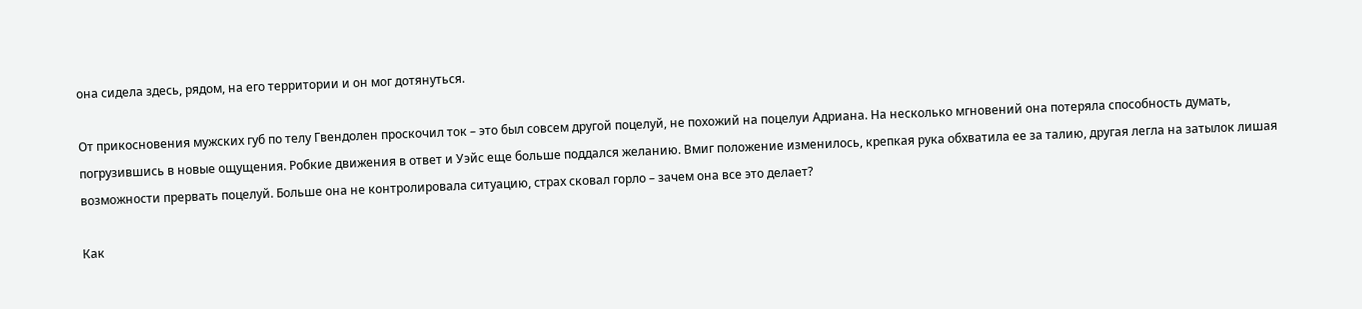она сидела здесь, рядом, на его территории и он мог дотянуться.

От прикосновения мужских губ по телу Гвендолен проскочил ток – это был совсем другой поцелуй, не похожий на поцелуи Адриана. На несколько мгновений она потеряла способность думать, погрузившись в новые ощущения. Робкие движения в ответ и Уэйс еще больше поддался желанию. Вмиг положение изменилось, крепкая рука обхватила ее за талию, другая легла на затылок лишая возможности прервать поцелуй. Больше она не контролировала ситуацию, страх сковал горло – зачем она все это делает?

Как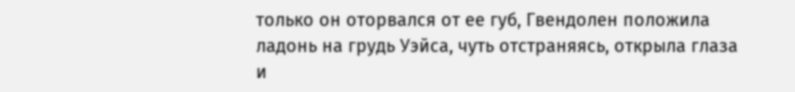только он оторвался от ее губ, Гвендолен положила ладонь на грудь Уэйса, чуть отстраняясь, открыла глаза и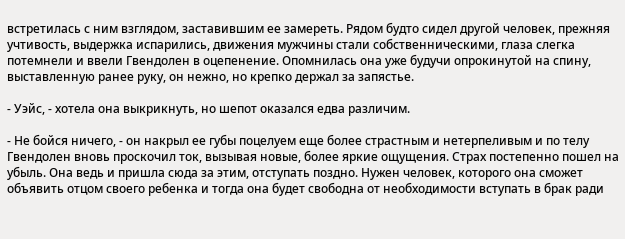встретилась с ним взглядом, заставившим ее замереть. Рядом будто сидел другой человек, прежняя учтивость, выдержка испарились, движения мужчины стали собственническими, глаза слегка потемнели и ввели Гвендолен в оцепенение. Опомнилась она уже будучи опрокинутой на спину, выставленную ранее руку, он нежно, но крепко держал за запястье.

- Уэйс, - хотела она выкрикнуть, но шепот оказался едва различим.

- Не бойся ничего, - он накрыл ее губы поцелуем еще более страстным и нетерпеливым и по телу Гвендолен вновь проскочил ток, вызывая новые, более яркие ощущения. Страх постепенно пошел на убыль. Она ведь и пришла сюда за этим, отступать поздно. Нужен человек, которого она сможет объявить отцом своего ребенка и тогда она будет свободна от необходимости вступать в брак ради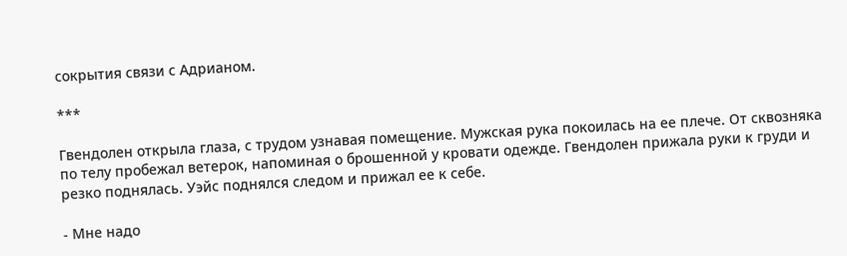сокрытия связи с Адрианом.

***

Гвендолен открыла глаза, с трудом узнавая помещение. Мужская рука покоилась на ее плече. От сквозняка по телу пробежал ветерок, напоминая о брошенной у кровати одежде. Гвендолен прижала руки к груди и резко поднялась. Уэйс поднялся следом и прижал ее к себе.

- Мне надо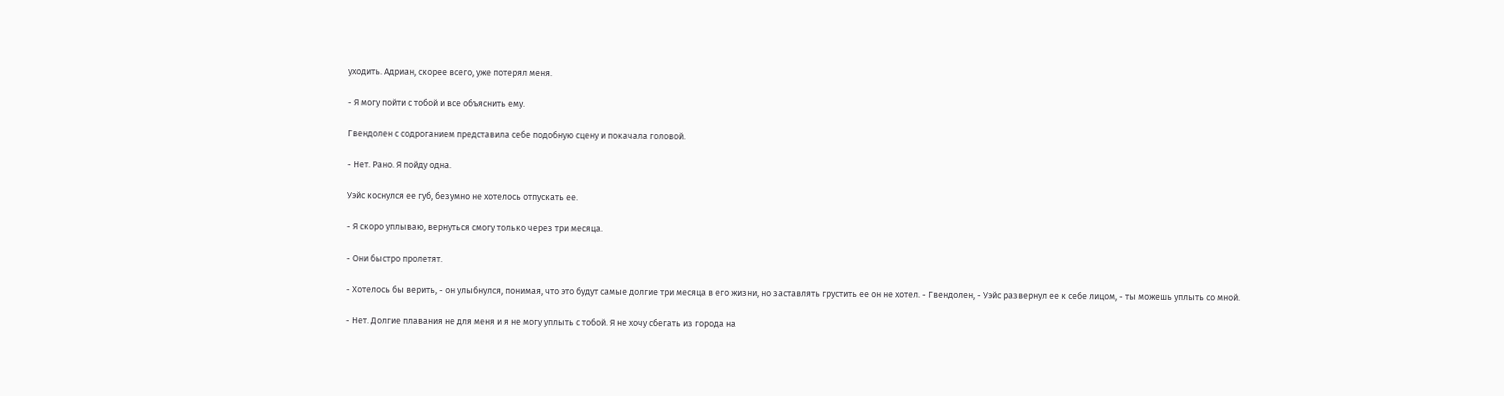уходить. Адриан, скорее всего, уже потерял меня.

- Я могу пойти с тобой и все объяснить ему.

Гвендолен с содроганием представила себе подобную сцену и покачала головой.

- Нет. Рано. Я пойду одна.

Уэйс коснулся ее губ, безумно не хотелось отпускать ее.

- Я скоро уплываю, вернуться смогу только через три месяца.

- Они быстро пролетят.

- Хотелось бы верить, - он улыбнулся, понимая, что это будут самые долгие три месяца в его жизни, но заставлять грустить ее он не хотел. - Гвендолен, - Уэйс развернул ее к себе лицом, - ты можешь уплыть со мной.

- Нет. Долгие плавания не для меня и я не могу уплыть с тобой. Я не хочу сбегать из города на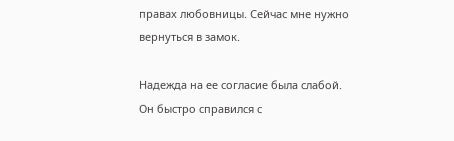правах любовницы. Сейчас мне нужно вернуться в замок.

Надежда на ее согласие была слабой. Он быстро справился с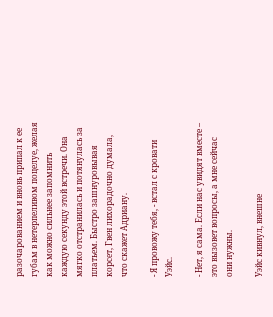разочарованием и вновь припал к ее губам в нетерпеливом поцелуе, желая как можно сильнее запомнить каждую секунду этой встречи. Она мягко отстранилась и потянулась за платьем. Быстро зашнуровывая корсет, Гвен лихорадочно думала, что скажет Адриану.

- Я провожу тебя, - встал с кровати Уэйс.

- Нет, я сама. Если нас увидят вместе – это вызовет вопросы, а мне сейчас они нужны.

Уэйс кивнул, внешне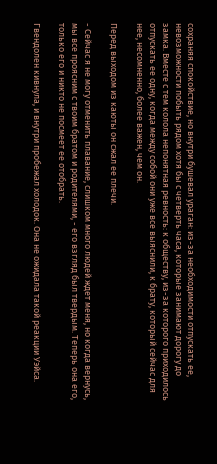сохраняя спокойствие, но внутри бушевал ураган: из-за необходимости отпускать ее, невозможности побыть рядом хотя бы с четверть часа, которые занимают дорогу до замка. Вместе с тем колола непонятная ревность: к обществу, из-за которого приходилось отпускать ее одну, когда между собой они уже все выяснили, к брату, который сейчас для нее, несомненно, более важен, чем он.

Перед выходом из каюты он сжал ее плечи.

- Сейчас я не могу отменить плавание, слишком много людей ждет меня, но когда вернусь, мы все проясним с твоим братом и родителями, - его взгляд был твердым. Теперь она его, только его и никто не посмеет ее отобрать.

Гвендолен кивнула, и внутри пробежал холодок. Она не ожидала такой реакции Уэйса.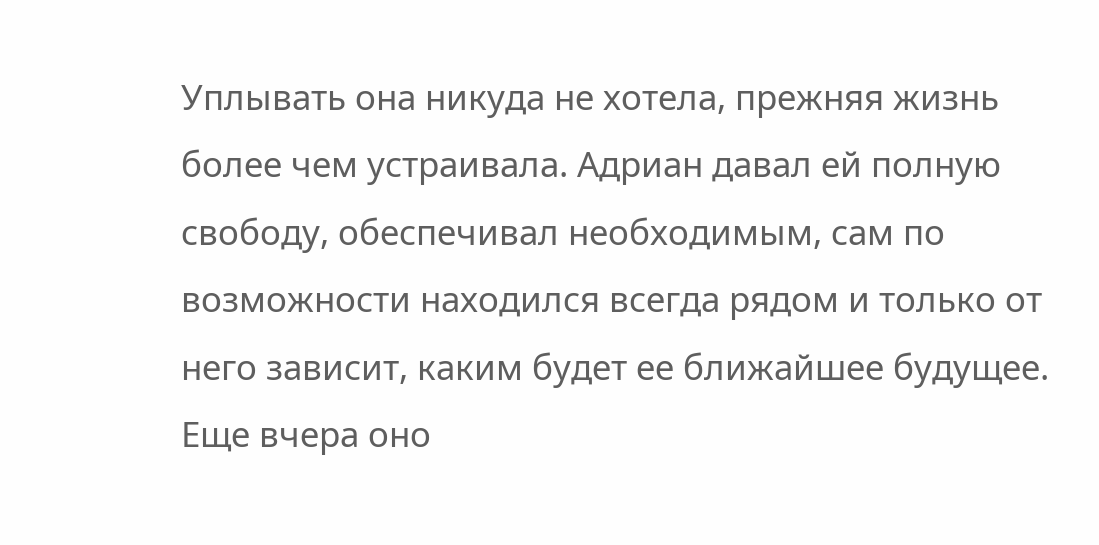Уплывать она никуда не хотела, прежняя жизнь более чем устраивала. Адриан давал ей полную свободу, обеспечивал необходимым, сам по возможности находился всегда рядом и только от него зависит, каким будет ее ближайшее будущее. Еще вчера оно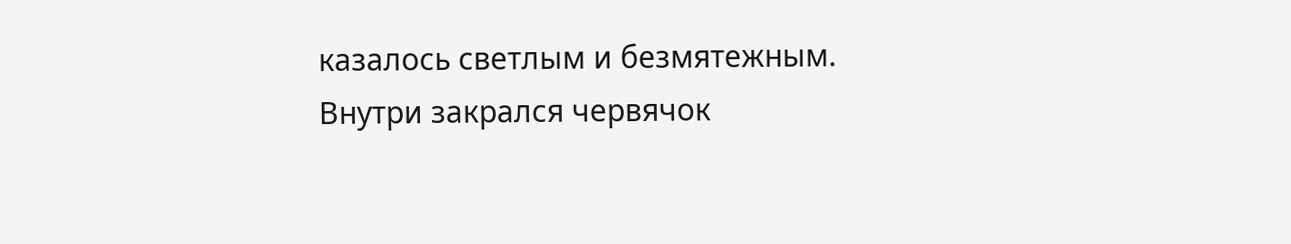казалось светлым и безмятежным. Внутри закрался червячок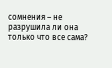сомнения – не разрушила ли она только что все сама?